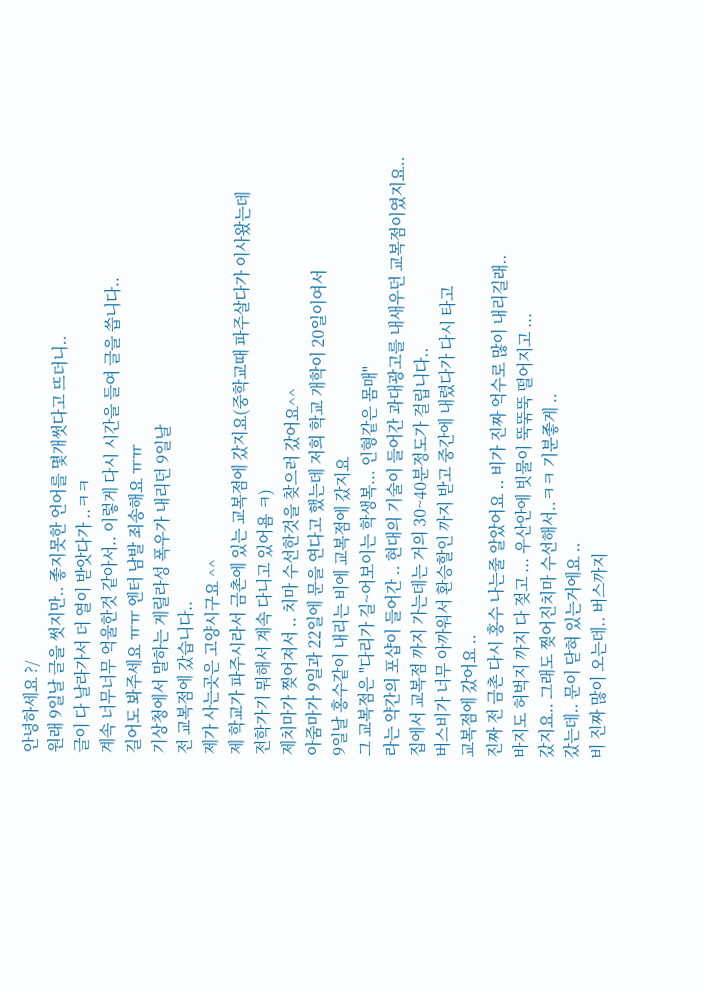안녕하세요 ?/
원래 9일날 글을 썻지만.. 좋지못한 언어를 몇개썻다고 뜨더니..
글이 다 날라가서 더 열이 받앗다가 ..ㅋㅋ
계속 너무너무 억울한것 같아서.. 이렇게 다시 시간을 들여 글을 씁니다..
길어도 봐주세요 ㅠㅠ 엔터 남발 죄송해요 ㅠㅠ
기상청에서 말하는 게릴라성 폭우가 내리던 9일날
전 교복점에 갔습니다..
제가 사는곳은 고양시구요 ^^
제 학교가 파주시라서 금촌에 있는 교복점에 갔지요(중학교때 파주살다가 이사왔는데
전학가기 뭐해서 계속 다니고 있어욤 ㅋ)
제치마가 찢어져서 .. 치마 수선한것을 찾으러 갔어요^^
아줌마가 9일과 22일에 문을 연다고 했는데 저희 학교 개학이 20일이여서
9일날 홍수같이 내리는 비에 교복점에 갔지요
그 교복점은 "다리가 길~어보이는 학생복... 인형같은 몸매"
라는 약간의 포샵이 들어간 .. 현대의 기술이 들어간 과대광고를 내새우던 교복점이였지요..
집에서 교복점 까지 가는데는 거의 30~40분정도가 걸립니다..
버스비가 너무 아까워서 환승할인 까지 받고 중간에 내렸다가 다시 타고
교복점에 갔어요 ..
진짜 전 금촌 다시 홍수 나는줄 알았어요 .. 비가 진짜 억수로 많이 내리길래..
바지도 허벅지 까지 다 젖고 ... 우산안에 빗물이 뚝뚞뚝 떨어지고 ...
갔지요.. 그래도 찢어진치마 수선해서..ㅋㅋ 기분좋게 ..
갔는데.. 문이 닫혀 있는거에요 ..
비 진짜 많이 오는데.. 버스까지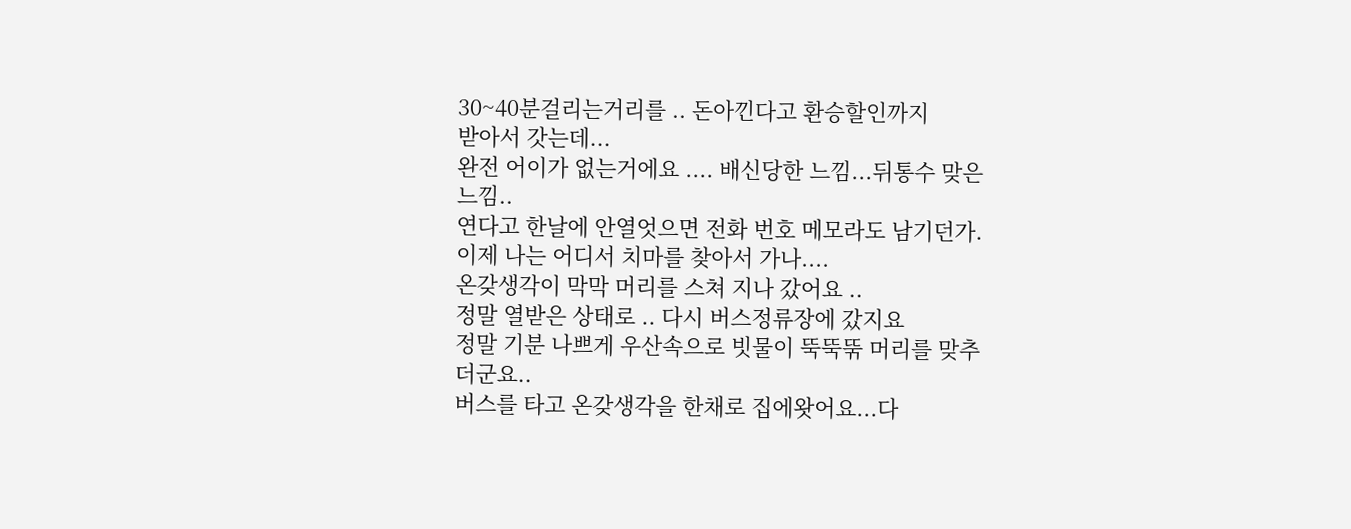30~40분걸리는거리를 .. 돈아낀다고 환승할인까지
받아서 갓는데...
완전 어이가 없는거에요 .... 배신당한 느낌...뒤통수 맞은느낌..
연다고 한날에 안열엇으면 전화 번호 메모라도 남기던가.
이제 나는 어디서 치마를 찾아서 가나....
온갖생각이 막막 머리를 스쳐 지나 갔어요 ..
정말 열받은 상태로 .. 다시 버스정류장에 갔지요
정말 기분 나쁘게 우산속으로 빗물이 뚝뚝뚞 머리를 맞추더군요..
버스를 타고 온갖생각을 한채로 집에왓어요...다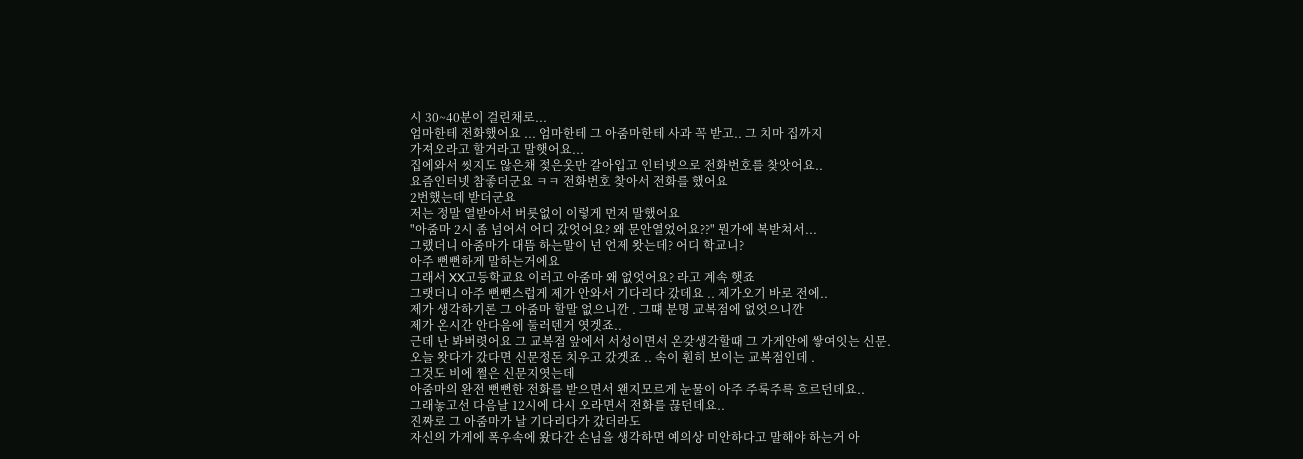시 30~40분이 걸린채로...
엄마한테 전화했어요 ... 엄마한테 그 아줌마한테 사과 꼭 받고.. 그 치마 집까지
가져오라고 할거라고 말햇어요...
집에와서 씻지도 않은채 젖은옷만 갈아입고 인터넷으로 전화번호를 찾앗어요..
요즘인터넷 참좋더군요 ㅋㅋ 전화번호 찾아서 전화를 했어요
2번했는데 받더군요
저는 정말 열받아서 버릇없이 이렇게 먼저 말했어요
"아줌마 2시 좀 넘어서 어디 갔엇어요? 왜 문안열었어요??" 뭔가에 복받쳐서...
그랬더니 아줌마가 대뜸 하는말이 넌 언제 왓는데? 어디 학교니?
아주 뻔뻔하게 말하는거에요
그래서 XX고등학교요 이러고 아줌마 왜 없엇어요? 라고 계속 햇죠
그랫더니 아주 뻔뻔스럽게 제가 안와서 기다리다 갔데요 .. 제가오기 바로 전에..
제가 생각하기론 그 아줌마 할말 없으니깐 . 그떄 분명 교복점에 없엇으니깐
제가 온시간 안다음에 둘러덴거 엿겟죠..
근데 난 봐버렷어요 그 교복점 앞에서 서성이면서 온갖생각할때 그 가게안에 쌓여잇는 신문.
오늘 왓다가 갔다면 신문정돈 치우고 갔겟죠 .. 속이 훤히 보이는 교복점인데 .
그것도 비에 쩔은 신문지엿는데
아줌마의 완전 뻔뻔한 전화를 받으면서 왠지모르게 눈물이 아주 주룩주륵 흐르던데요..
그래놓고선 다음날 12시에 다시 오라면서 전화를 끊던데요..
진짜로 그 아줌마가 날 기다리다가 갔더라도
자신의 가게에 폭우속에 왔다간 손님을 생각하면 예의상 미안하다고 말해야 하는거 아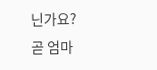닌가요?
곧 엄마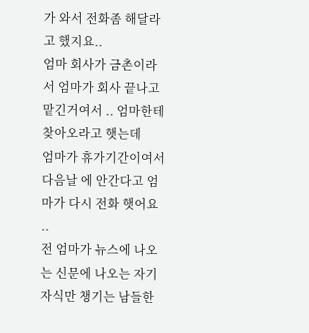가 와서 전화좀 해달라고 했지요..
엄마 회사가 금촌이라서 엄마가 회사 끝나고 맡긴거여서 .. 엄마한테 찾아오라고 햇는데
엄마가 휴가기간이여서 다음날 에 안간다고 엄마가 다시 전화 햇어요 ..
전 엄마가 뉴스에 나오는 신문에 나오는 자기자식만 챙기는 남들한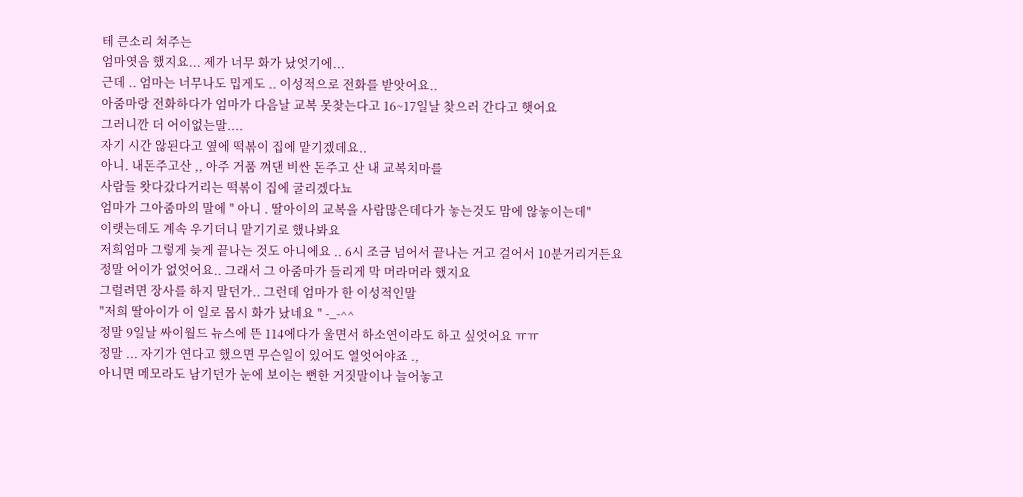테 큰소리 쳐주는
엄마엿음 했지요... 제가 너무 화가 났엇기에...
근데 .. 엄마는 너무나도 밉게도 .. 이성적으로 전화를 받앗어요..
아줌마랑 전화하다가 엄마가 다음날 교복 못찾는다고 16~17일날 찾으러 간다고 햇어요
그러니깐 더 어이없는말....
자기 시간 않된다고 옆에 떡볶이 집에 맡기겠데요..
아니. 내돈주고산 ,, 아주 거품 껴댄 비싼 돈주고 산 내 교복치마를
사람들 왓다갔다거리는 떡볶이 집에 굴리겠다뇨
엄마가 그아줌마의 말에 " 아니 . 딸아이의 교복을 사람많은데다가 놓는것도 맘에 않놓이는데"
이랫는데도 계속 우기더니 맡기기로 했나봐요
저희엄마 그렇게 늦게 끝나는 것도 아니에요 .. 6시 조금 넘어서 끝나는 거고 걸어서 10분거리거든요
정말 어이가 없엇어요.. 그래서 그 아줌마가 들리게 막 머라머라 했지요
그럴려면 장사를 하지 말던가.. 그런데 엄마가 한 이성적인말
"저희 딸아이가 이 일로 몹시 화가 났네요 " -_-^^
정말 9일날 싸이월드 뉴스에 뜬 114에다가 울면서 하소연이라도 하고 싶엇어요 ㅠㅠ
정말 ... 자기가 연다고 했으면 무슨일이 있어도 열엇어야죠 .,
아니면 메모라도 남기던가 눈에 보이는 뻔한 거짓말이나 늘어놓고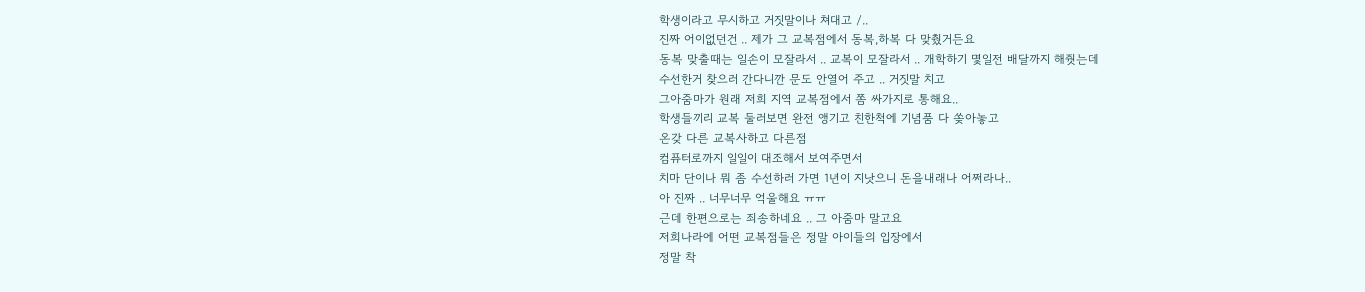학생이라고 무시하고 거짓말이나 쳐대고 /..
진짜 어이없던건 .. 제가 그 교복점에서 동복,하복 다 맞췄거든요
동복 맞출때는 일손이 모잘라서 .. 교복이 모잘라서 .. 개학하기 몇일전 배달까지 해줫는데
수선한거 찾으러 간다니깐 문도 안열어 주고 .. 거짓말 치고
그아줌마가 원래 저희 지역 교복점에서 쫌 싸가지로 통해요..
학생들끼리 교복 둘러보면 완전 앵기고 친한척에 기념품 다 쏮아놓고
온갖 다른 교복사하고 다른점
컴퓨터로까지 일일이 대조해서 보여주면서
치마 단이나 뭐 좀 수선하러 가면 1년이 지낫으니 돈을내래나 어쩌라나..
아 진짜 .. 너무너무 억울해요 ㅠㅠ
근데 한편으로는 죄송하네요 .. 그 아줌마 말고요
저희나라에 어떤 교복점들은 정말 아이들의 입장에서
정말 착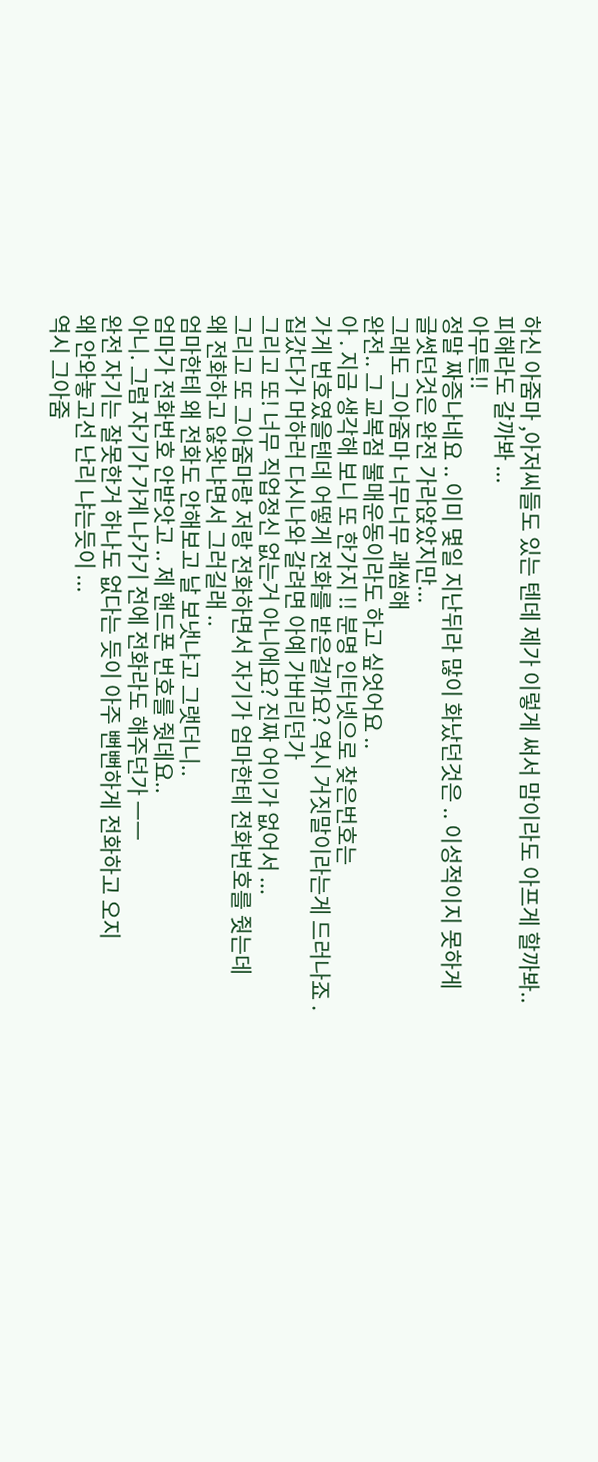하신 아줌마 ,아저씨들도 있는 텐데 제가 이렇게 써서 맘이라도 아프게 할까봐..
피해라도 갈까봐 ...
아무튼!!
정말 짜증나네요 .. 이미 몇일 지난뒤라 많이 화났던것은 .. 이성적이지 못하게
글썻던것은 완전 가라앉았지만...
그래도 그아줌마 너무너무 괘씸해
완전.. 그 교복점 불매운동이라도 하고 싶엇어요 ..
아 . 지금 생각해 보니 또 한가지 !! 분명 인터넷으로 찾은번호는
가게 번호였을텐데 어떻게 전화를 받은걸까요? 역시 거짓말이라는게 드러나죠 .
집갔다가 머하러 다시나와 갈려면 아예 가버리던가
그리고 또! 너무 직업정신 없는거 아니에요? 진짜 어이가 없어서 ...
그리고 또 그아줌마랑 저랑 전화하면서 자기가 엄마한테 전화번호를 줫는데
왜 전화하고 않왓냐면서 그러길래 ..
엄마한테 왜 전화도 안해보고 날 보냇냐고 그랫더니..
엄마가 전화번호 안받앗고 .. 제 핸드폰 번호를 줫데요..
아니. 그럼 자기가 가게 나가기 전에 전화라도 해주던가 ㅡㅡ
완전 자기는 잘못한거 하나도 없다는 듯이 아주 뻔뻔하게 전화하고 오지
왜 안와놓고선 난리 냐는듯이 ...
역시 그아줌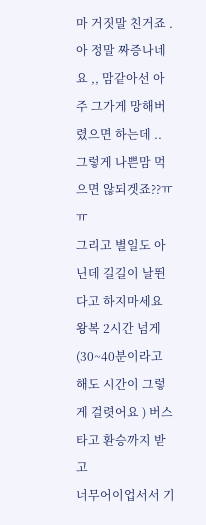마 거짓말 친거죠 .
아 정말 짜증나네요 ,, 맘같아선 아주 그가게 망해버렸으면 하는데 ..
그렇게 나쁜맘 먹으면 않되겟죠??ㅠㅠ
그리고 별일도 아닌데 길길이 날뛴다고 하지마세요
왕복 2시간 넘게 (30~40분이라고 해도 시간이 그렇게 걸렷어요 ) 버스타고 환승까지 받고
너무어이업서서 기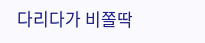다리다가 비쫄딱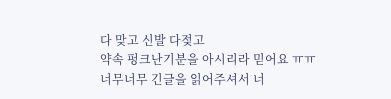다 맞고 신발 다젖고
약속 펑크난기분을 아시리라 믿어요 ㅠㅠ
너무너무 긴글을 읽어주셔서 너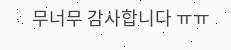무너무 감사합니다 ㅠㅠ